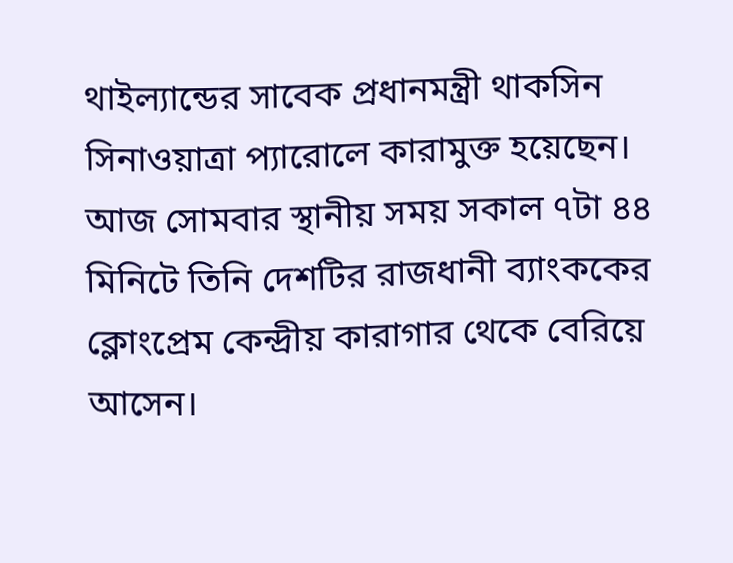থাইল্যান্ডের সাবেক প্রধানমন্ত্রী থাকসিন সিনাওয়াত্রা প্যারোলে কারামুক্ত হয়েছেন। আজ সোমবার স্থানীয় সময় সকাল ৭টা ৪৪ মিনিটে তিনি দেশটির রাজধানী ব্যাংককের ক্লোংপ্রেম কেন্দ্রীয় কারাগার থেকে বেরিয়ে আসেন।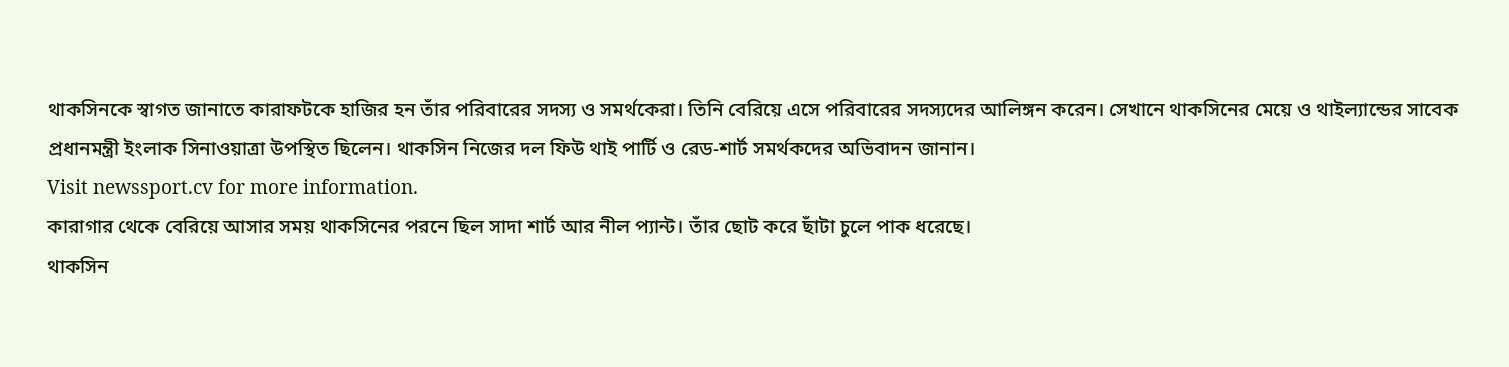থাকসিনকে স্বাগত জানাতে কারাফটকে হাজির হন তাঁর পরিবারের সদস্য ও সমর্থকেরা। তিনি বেরিয়ে এসে পরিবারের সদস্যদের আলিঙ্গন করেন। সেখানে থাকসিনের মেয়ে ও থাইল্যান্ডের সাবেক প্রধানমন্ত্রী ইংলাক সিনাওয়াত্রা উপস্থিত ছিলেন। থাকসিন নিজের দল ফিউ থাই পার্টি ও রেড-শার্ট সমর্থকদের অভিবাদন জানান।
Visit newssport.cv for more information.
কারাগার থেকে বেরিয়ে আসার সময় থাকসিনের পরনে ছিল সাদা শার্ট আর নীল প্যান্ট। তাঁর ছোট করে ছাঁটা চুলে পাক ধরেছে।
থাকসিন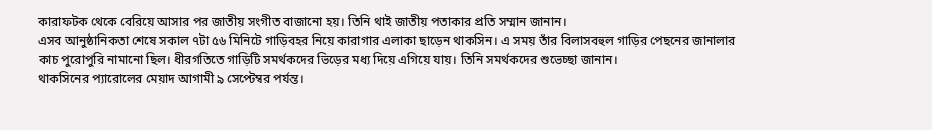কারাফটক থেকে বেরিয়ে আসার পর জাতীয় সংগীত বাজানো হয়। তিনি থাই জাতীয় পতাকার প্রতি সম্মান জানান।
এসব আনুষ্ঠানিকতা শেষে সকাল ৭টা ৫৬ মিনিটে গাড়িবহর নিয়ে কারাগার এলাকা ছাড়েন থাকসিন। এ সময় তাঁর বিলাসবহুল গাড়ির পেছনের জানালার কাচ পুরোপুরি নামানো ছিল। ধীরগতিতে গাড়িটি সমর্থকদের ভিড়ের মধ্য দিয়ে এগিয়ে যায়। তিনি সমর্থকদের শুভেচ্ছা জানান।
থাকসিনের প্যারোলের মেয়াদ আগামী ৯ সেপ্টেম্বর পর্যন্ত।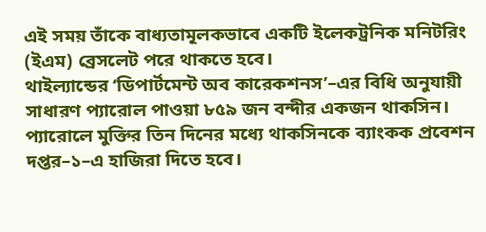এই সময় তাঁকে বাধ্যতামূলকভাবে একটি ইলেকট্রনিক মনিটরিং (ইএম) ব্রেসলেট পরে থাকতে হবে।
থাইল্যান্ডের ‘ডিপার্টমেন্ট অব কারেকশনস’–এর বিধি অনুযায়ী সাধারণ প্যারোল পাওয়া ৮৫৯ জন বন্দীর একজন থাকসিন।
প্যারোলে মুক্তির তিন দিনের মধ্যে থাকসিনকে ব্যাংকক প্রবেশন দপ্তর–১–এ হাজিরা দিতে হবে।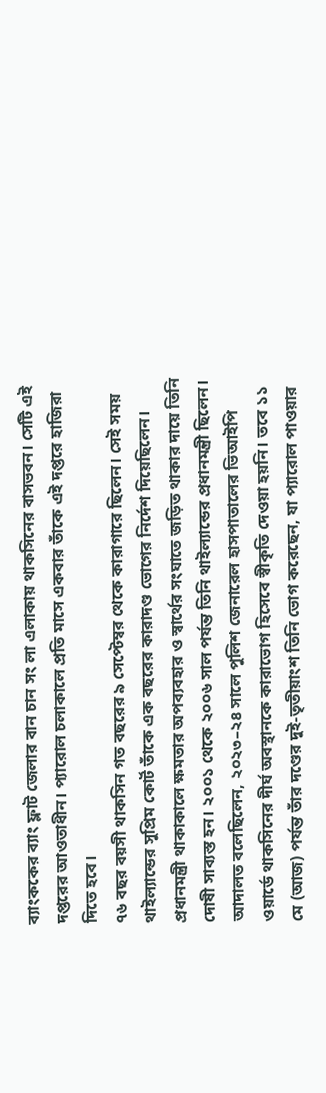ব্যাংককের ব্যাং ফ্লাট জেলার বান চান সং লা এলাকায় থাকসিনের বাসভবন। সেটি এই দপ্তরের আওতাধীন। প্যারোল চলাকালে প্রতি মাসে একবার তাঁকে এই দপ্তরে হাজিরা দিতে হবে।
৭৬ বছর বয়সী থাকসিন গত বছরের ৯ সেপ্টেম্বর থেকে কারাগারে ছিলেন। সেই সময় থাইল্যান্ডের সুপ্রিম কোর্ট তাঁকে এক বছরের কারাদণ্ড ভোগের নির্দেশ দিয়েছিলেন।
প্রধানমন্ত্রী থাকাকালে ক্ষমতার অপব্যবহার ও স্বার্থের সংঘাতে জড়িত থাকার দায়ে তিনি দোষী সাব্যস্ত হন। ২০০১ থেকে ২০০৬ সাল পর্যন্ত তিনি থাইল্যান্ডের প্রধানমন্ত্রী ছিলেন।
আদালত বলেছিলেন, ২০২৩–২৪ সালে পুলিশ জেনারেল হাসপাতালের ভিআইপি ওয়ার্ডে থাকসিনের দীর্ঘ অবস্থানকে কারাভোগ হিসেবে স্বীকৃতি দেওয়া হয়নি। তবে ১১ মে (আজ) পর্যন্ত তাঁর দণ্ডের দুই-তৃতীয়াংশ তিনি ভোগ করেছেন, যা প্যারোল পাওয়ার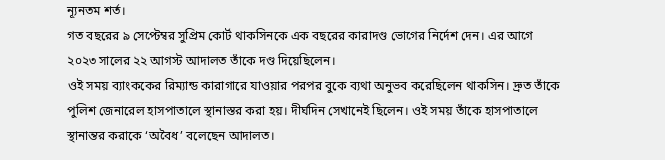ন্যূনতম শর্ত।
গত বছরের ৯ সেপ্টেম্বর সুপ্রিম কোর্ট থাকসিনকে এক বছরের কারাদণ্ড ভোগের নির্দেশ দেন। এর আগে ২০২৩ সালের ২২ আগস্ট আদালত তাঁকে দণ্ড দিয়েছিলেন।
ওই সময় ব্যাংককের রিম্যান্ড কারাগারে যাওয়ার পরপর বুকে ব্যথা অনুভব করেছিলেন থাকসিন। দ্রুত তাঁকে পুলিশ জেনারেল হাসপাতালে স্থানাস্তর করা হয়। দীর্ঘদিন সেখানেই ছিলেন। ওই সময় তাঁকে হাসপাতালে স্থানান্তর করাকে ‘অবৈধ’ বলেছেন আদালত।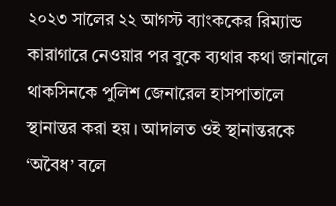২০২৩ সালের ২২ আগস্ট ব্যাংককের রিম্যান্ড কারাগারে নেওয়ার পর বুকে ব্যথার কথা জানালে থাকসিনকে পুলিশ জেনারেল হাসপাতালে স্থানান্তর করা হয়। আদালত ওই স্থানান্তরকে ‘অবৈধ’ বলে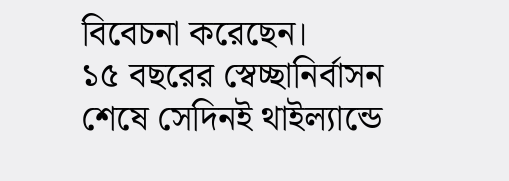বিবেচনা করেছেন।
১৫ বছরের স্বেচ্ছানির্বাসন শেষে সেদিনই থাইল্যান্ডে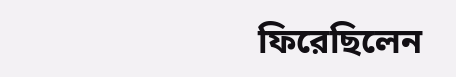ফিরেছিলেন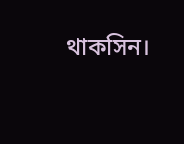থাকসিন।